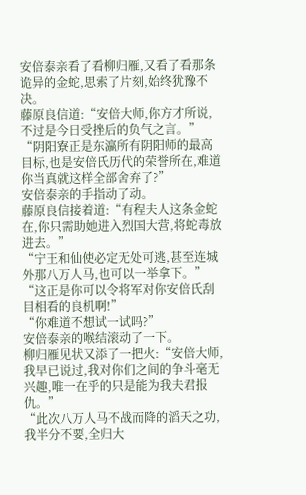安倍泰亲看了看柳归雁,又看了看那条诡异的金蛇,思索了片刻,始终犹豫不决。
藤原良信道:“安倍大师,你方才所说,不过是今日受挫后的负气之言。”
“阴阳寮正是东瀛所有阴阳师的最高目标,也是安倍氏历代的荣誉所在,难道你当真就这样全部舍弃了?”
安倍泰亲的手指动了动。
藤原良信接着道:“有程夫人这条金蛇在,你只需助她进入烈国大营,将蛇毒放进去。”
“宁王和仙使必定无处可逃,甚至连城外那八万人马,也可以一举拿下。”
“这正是你可以令将军对你安倍氏刮目相看的良机啊!”
“你难道不想试一试吗?”
安倍泰亲的喉结滚动了一下。
柳归雁见状又添了一把火:“安倍大师,我早已说过,我对你们之间的争斗毫无兴趣,唯一在乎的只是能为我夫君报仇。”
“此次八万人马不战而降的滔天之功,我半分不要,全归大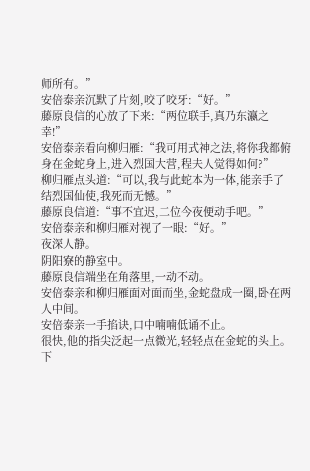师所有。”
安倍泰亲沉默了片刻,咬了咬牙:“好。”
藤原良信的心放了下来:“两位联手,真乃东瀛之幸!”
安倍泰亲看向柳归雁:“我可用式神之法,将你我都俯身在金蛇身上,进入烈国大营,程夫人觉得如何?”
柳归雁点头道:“可以,我与此蛇本为一体,能亲手了结烈国仙使,我死而无憾。”
藤原良信道:“事不宜迟,二位今夜便动手吧。”
安倍泰亲和柳归雁对视了一眼:“好。”
夜深人静。
阴阳寮的静室中。
藤原良信端坐在角落里,一动不动。
安倍泰亲和柳归雁面对面而坐,金蛇盘成一圈,卧在两人中间。
安倍泰亲一手掐诀,口中喃喃低诵不止。
很快,他的指尖泛起一点微光,轻轻点在金蛇的头上。
下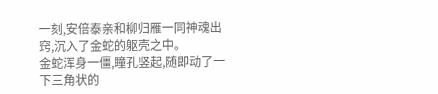一刻,安倍泰亲和柳归雁一同神魂出窍,沉入了金蛇的躯壳之中。
金蛇浑身一僵,瞳孔竖起,随即动了一下三角状的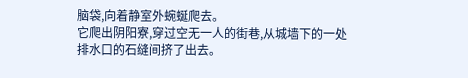脑袋,向着静室外蜿蜒爬去。
它爬出阴阳寮,穿过空无一人的街巷,从城墙下的一处排水口的石缝间挤了出去。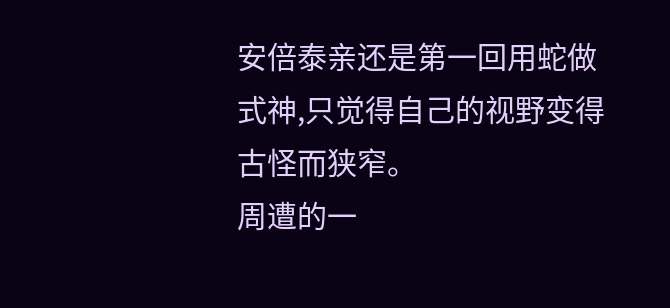安倍泰亲还是第一回用蛇做式神,只觉得自己的视野变得古怪而狭窄。
周遭的一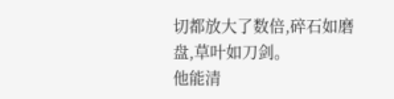切都放大了数倍,碎石如磨盘,草叶如刀剑。
他能清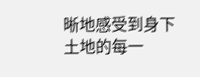晰地感受到身下土地的每一